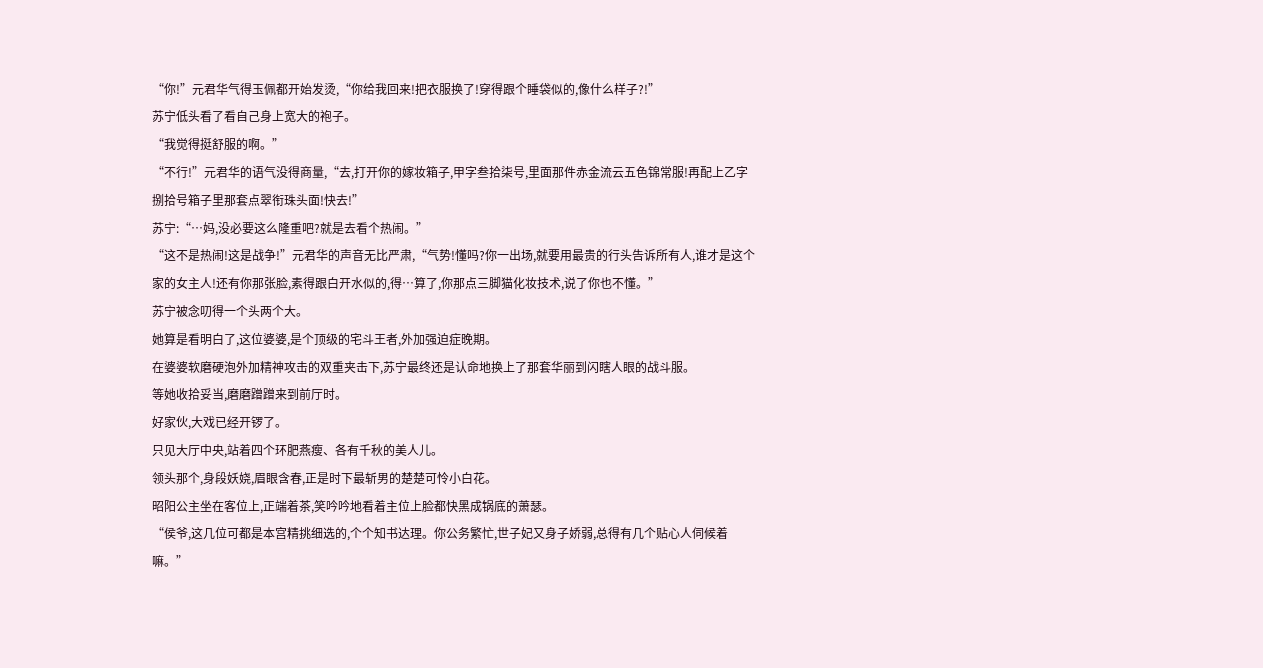“你!”元君华气得玉佩都开始发烫,“你给我回来!把衣服换了!穿得跟个睡袋似的,像什么样子?!”
苏宁低头看了看自己身上宽大的袍子。
“我觉得挺舒服的啊。”
“不行!”元君华的语气没得商量,“去,打开你的嫁妆箱子,甲字叁拾柒号,里面那件赤金流云五色锦常服!再配上乙字捌拾号箱子里那套点翠衔珠头面!快去!”
苏宁:“…妈,没必要这么隆重吧?就是去看个热闹。”
“这不是热闹!这是战争!”元君华的声音无比严肃,“气势!懂吗?你一出场,就要用最贵的行头告诉所有人,谁才是这个家的女主人!还有你那张脸,素得跟白开水似的,得…算了,你那点三脚猫化妆技术,说了你也不懂。”
苏宁被念叨得一个头两个大。
她算是看明白了,这位婆婆,是个顶级的宅斗王者,外加强迫症晚期。
在婆婆软磨硬泡外加精神攻击的双重夹击下,苏宁最终还是认命地换上了那套华丽到闪瞎人眼的战斗服。
等她收拾妥当,磨磨蹭蹭来到前厅时。
好家伙,大戏已经开锣了。
只见大厅中央,站着四个环肥燕瘦、各有千秋的美人儿。
领头那个,身段妖娆,眉眼含春,正是时下最斩男的楚楚可怜小白花。
昭阳公主坐在客位上,正端着茶,笑吟吟地看着主位上脸都快黑成锅底的萧瑟。
“侯爷,这几位可都是本宫精挑细选的,个个知书达理。你公务繁忙,世子妃又身子娇弱,总得有几个贴心人伺候着嘛。”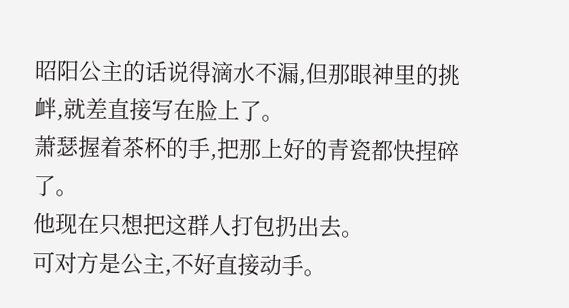昭阳公主的话说得滴水不漏,但那眼神里的挑衅,就差直接写在脸上了。
萧瑟握着茶杯的手,把那上好的青瓷都快捏碎了。
他现在只想把这群人打包扔出去。
可对方是公主,不好直接动手。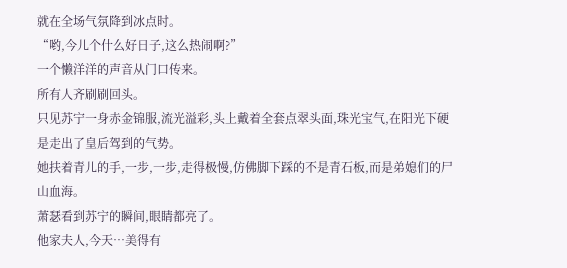就在全场气氛降到冰点时。
“哟,今儿个什么好日子,这么热闹啊?”
一个懒洋洋的声音从门口传来。
所有人齐刷刷回头。
只见苏宁一身赤金锦服,流光溢彩,头上戴着全套点翠头面,珠光宝气,在阳光下硬是走出了皇后驾到的气势。
她扶着青儿的手,一步,一步,走得极慢,仿佛脚下踩的不是青石板,而是弟媳们的尸山血海。
萧瑟看到苏宁的瞬间,眼睛都亮了。
他家夫人,今天…美得有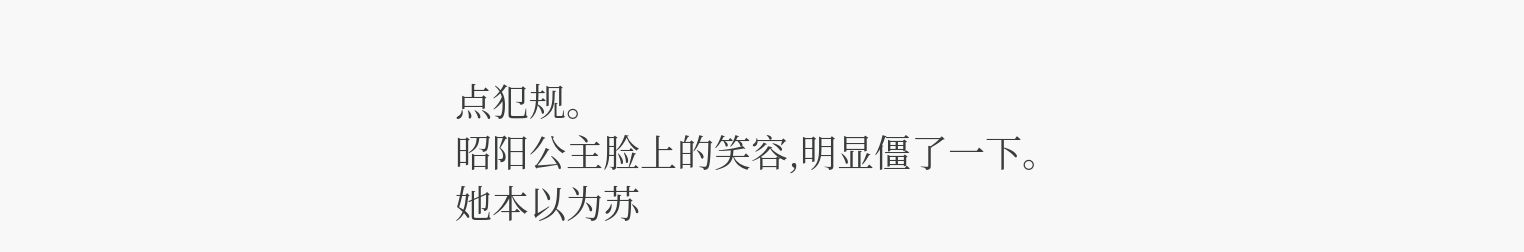点犯规。
昭阳公主脸上的笑容,明显僵了一下。
她本以为苏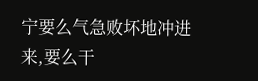宁要么气急败坏地冲进来,要么干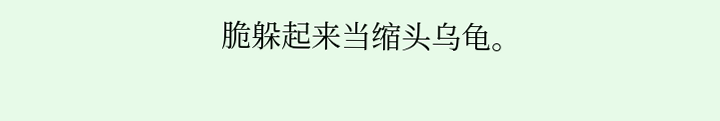脆躲起来当缩头乌龟。